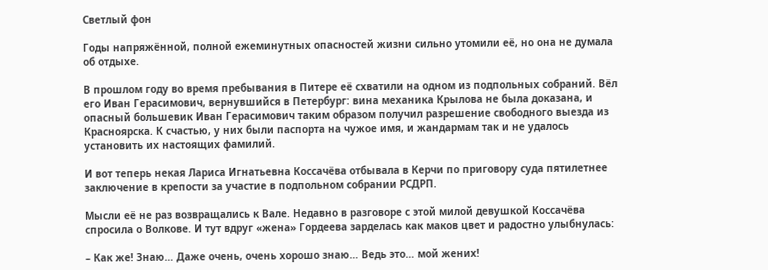Светлый фон

Годы напряжённой, полной ежеминутных опасностей жизни сильно утомили её, но она не думала об отдыхе.

В прошлом году во время пребывания в Питере её схватили на одном из подпольных собраний. Вёл его Иван Герасимович, вернувшийся в Петербург: вина механика Крылова не была доказана, и опасный большевик Иван Герасимович таким образом получил разрешение свободного выезда из Красноярска. К счастью, у них были паспорта на чужое имя, и жандармам так и не удалось установить их настоящих фамилий.

И вот теперь некая Лариса Игнатьевна Коссачёва отбывала в Керчи по приговору суда пятилетнее заключение в крепости за участие в подпольном собрании РСДРП.

Мысли её не раз возвращались к Вале. Недавно в разговоре с этой милой девушкой Коссачёва спросила о Волкове. И тут вдруг «жена» Гордеева зарделась как маков цвет и радостно улыбнулась:

– Как же! Знаю… Даже очень, очень хорошо знаю… Ведь это… мой жених!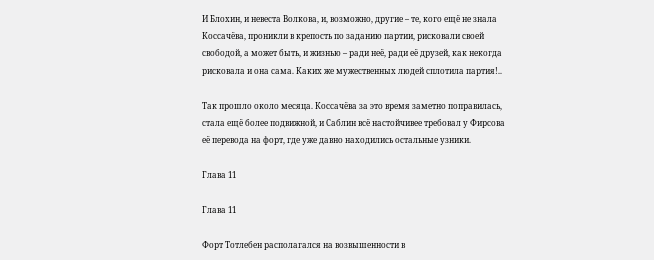И Блохин, и невеста Волкова, и, возможно, другие – те, кого ещё не знала Коссачёва, проникли в крепость по заданию партии, рисковали своей свободой, а может быть, и жизнью – ради неё, ради её друзей, как некогда рисковала и она сама. Каких же мужественных людей сплотила партия!..

Так прошло около месяца. Коссачёва за это время заметно поправилась, стала ещё более подвижной, и Саблин всё настойчивее требовал у Фирсова её перевода на форт, где уже давно находились остальные узники.

Глава 11

Глава 11

Форт Тотлебен располагался на возвышенности в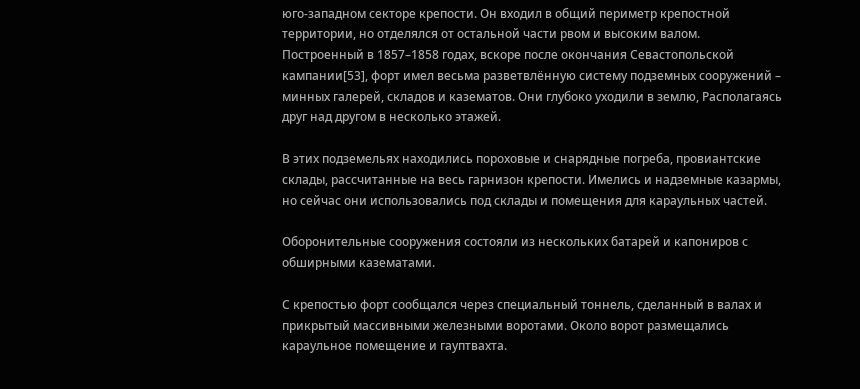юго-западном секторе крепости. Он входил в общий периметр крепостной территории, но отделялся от остальной части рвом и высоким валом. Построенный в 1857–1858 годах, вскоре после окончания Севастопольской кампании[53], форт имел весьма разветвлённую систему подземных сооружений – минных галерей, складов и казематов. Они глубоко уходили в землю, Располагаясь друг над другом в несколько этажей.

В этих подземельях находились пороховые и снарядные погреба, провиантские склады, рассчитанные на весь гарнизон крепости. Имелись и надземные казармы, но сейчас они использовались под склады и помещения для караульных частей.

Оборонительные сооружения состояли из нескольких батарей и капониров с обширными казематами.

С крепостью форт сообщался через специальный тоннель, сделанный в валах и прикрытый массивными железными воротами. Около ворот размещались караульное помещение и гауптвахта.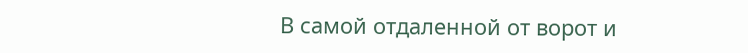В самой отдаленной от ворот и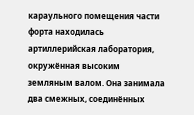караульного помещения части форта находилась артиллерийская лаборатория, окружённая высоким земляным валом. Она занимала два смежных, соединённых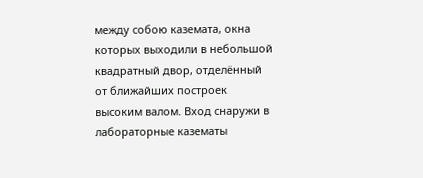между собою каземата, окна которых выходили в небольшой квадратный двор, отделённый от ближайших построек высоким валом. Вход снаружи в лабораторные казематы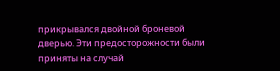прикрывался двойной броневой дверью. Эти предосторожности были приняты на случай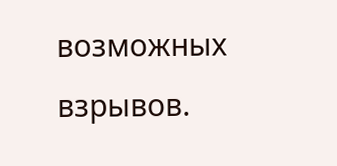возможных взрывов.